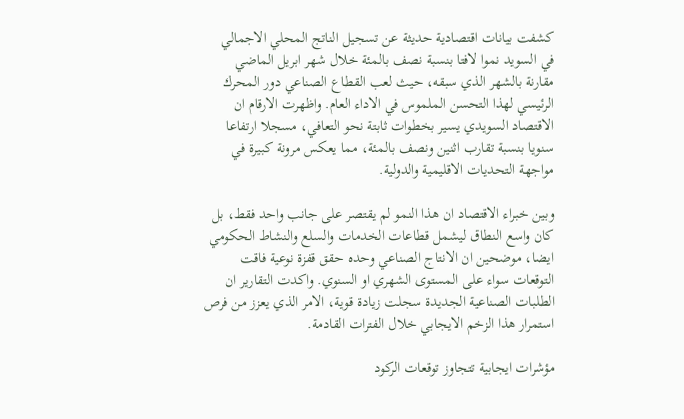كشفت بيانات اقتصادية حديثة عن تسجيل الناتج المحلي الاجمالي في السويد نموا لافتا بنسبة نصف بالمئة خلال شهر ابريل الماضي مقارنة بالشهر الذي سبقه، حيث لعب القطاع الصناعي دور المحرك الرئيسي لهذا التحسن الملموس في الاداء العام. واظهرت الارقام ان الاقتصاد السويدي يسير بخطوات ثابتة نحو التعافي، مسجلا ارتفاعا سنويا بنسبة تقارب اثنين ونصف بالمئة، مما يعكس مرونة كبيرة في مواجهة التحديات الاقليمية والدولية.

وبين خبراء الاقتصاد ان هذا النمو لم يقتصر على جانب واحد فقط، بل كان واسع النطاق ليشمل قطاعات الخدمات والسلع والنشاط الحكومي ايضا، موضحين ان الانتاج الصناعي وحده حقق قفزة نوعية فاقت التوقعات سواء على المستوى الشهري او السنوي. واكدت التقارير ان الطلبات الصناعية الجديدة سجلت زيادة قوية، الامر الذي يعزز من فرص استمرار هذا الزخم الايجابي خلال الفترات القادمة.

مؤشرات ايجابية تتجاوز توقعات الركود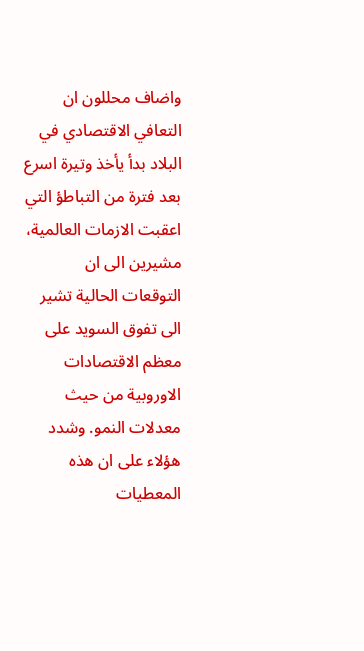واضاف محللون ان التعافي الاقتصادي في البلاد بدأ يأخذ وتيرة اسرع بعد فترة من التباطؤ التي اعقبت الازمات العالمية، مشيرين الى ان التوقعات الحالية تشير الى تفوق السويد على معظم الاقتصادات الاوروبية من حيث معدلات النمو. وشدد هؤلاء على ان هذه المعطيات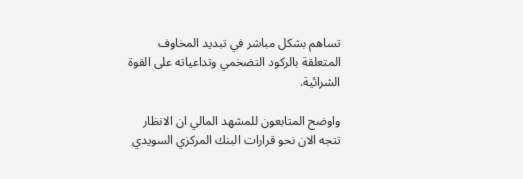تساهم بشكل مباشر في تبديد المخاوف المتعلقة بالركود التضخمي وتداعياته على القوة الشرائية.

واوضح المتابعون للمشهد المالي ان الانظار تتجه الان نحو قرارات البنك المركزي السويدي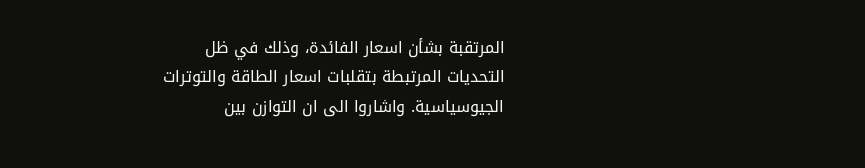المرتقبة بشأن اسعار الفائدة، وذلك في ظل التحديات المرتبطة بتقلبات اسعار الطاقة والتوترات الجيوسياسية. واشاروا الى ان التوازن بين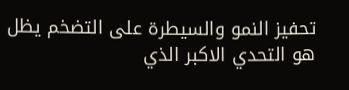تحفيز النمو والسيطرة على التضخم يظل هو التحدي الاكبر الذي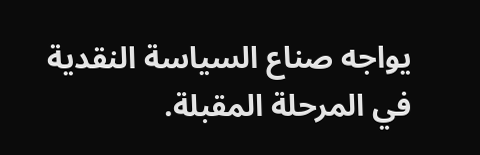يواجه صناع السياسة النقدية في المرحلة المقبلة.